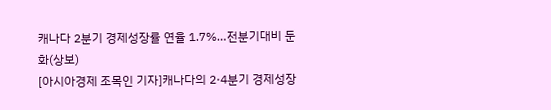캐나다 2분기 경제성장률 연율 1.7%…전분기대비 둔화(상보)
[아시아경제 조목인 기자]캐나다의 2·4분기 경제성장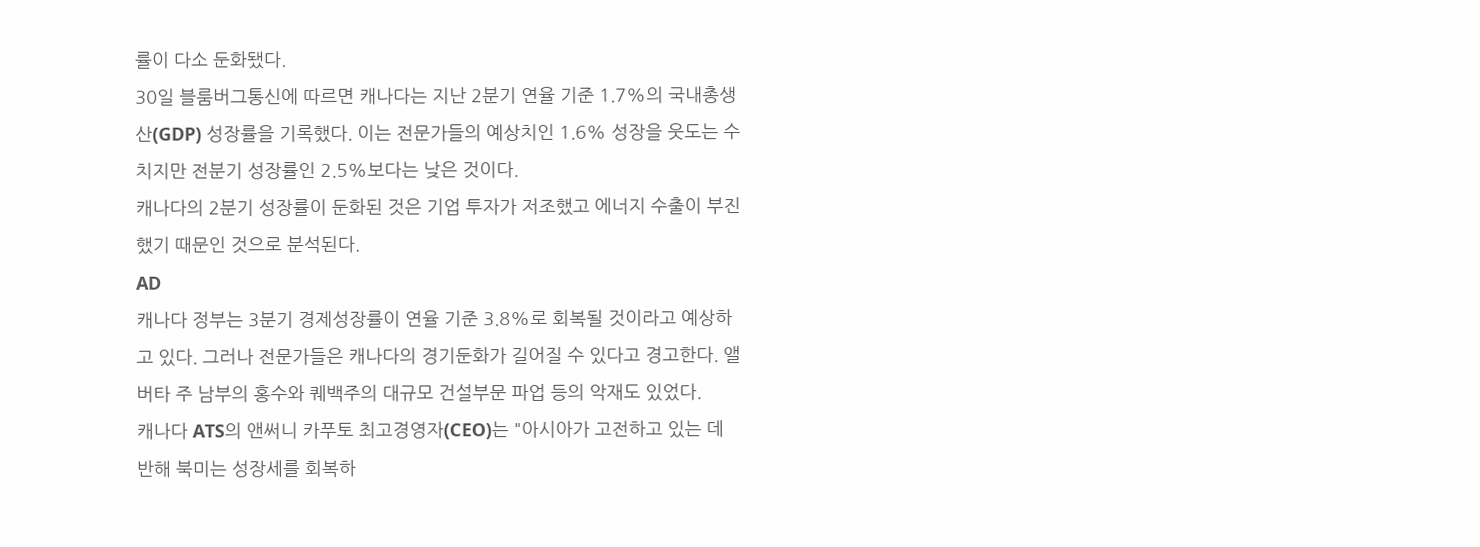률이 다소 둔화됐다.
30일 블룸버그통신에 따르면 캐나다는 지난 2분기 연율 기준 1.7%의 국내총생산(GDP) 성장률을 기록했다. 이는 전문가들의 예상치인 1.6% 성장을 웃도는 수치지만 전분기 성장률인 2.5%보다는 낮은 것이다.
캐나다의 2분기 성장률이 둔화된 것은 기업 투자가 저조했고 에너지 수출이 부진했기 때문인 것으로 분석된다.
AD
캐나다 정부는 3분기 경제성장률이 연율 기준 3.8%로 회복될 것이라고 예상하고 있다. 그러나 전문가들은 캐나다의 경기둔화가 길어질 수 있다고 경고한다. 앨버타 주 남부의 홍수와 퀘백주의 대규모 건설부문 파업 등의 악재도 있었다.
캐나다 ATS의 앤써니 카푸토 최고경영자(CEO)는 "아시아가 고전하고 있는 데 반해 북미는 성장세를 회복하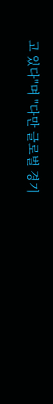고 있다"며 "다만 글로벌 경기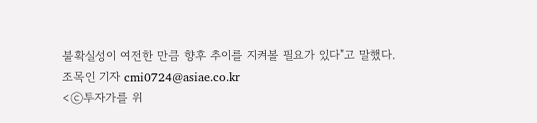불확실성이 여전한 만큼 향후 추이를 지켜볼 필요가 있다"고 말했다.
조목인 기자 cmi0724@asiae.co.kr
<ⓒ투자가를 위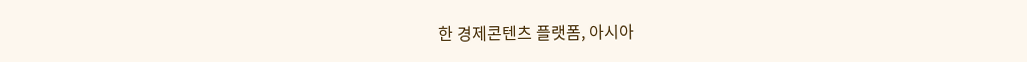한 경제콘텐츠 플랫폼, 아시아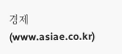경제(www.asiae.co.kr)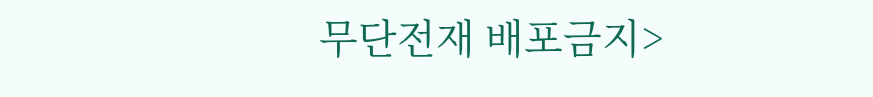무단전재 배포금지>